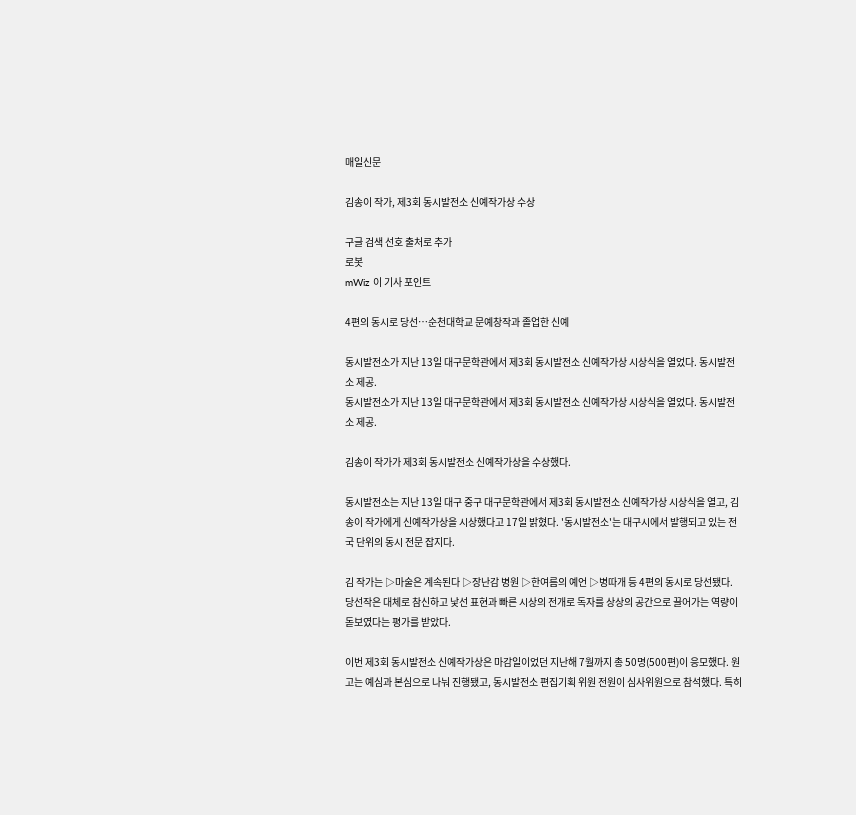매일신문

김송이 작가, 제3회 동시발전소 신예작가상 수상

구글 검색 선호 출처로 추가
로봇
mWiz 이 기사 포인트

4편의 동시로 당선…순천대학교 문예창작과 졸업한 신예

동시발전소가 지난 13일 대구문학관에서 제3회 동시발전소 신예작가상 시상식을 열었다. 동시발전소 제공.
동시발전소가 지난 13일 대구문학관에서 제3회 동시발전소 신예작가상 시상식을 열었다. 동시발전소 제공.

김송이 작가가 제3회 동시발전소 신예작가상을 수상했다.

동시발전소는 지난 13일 대구 중구 대구문학관에서 제3회 동시발전소 신예작가상 시상식을 열고, 김송이 작가에게 신예작가상을 시상했다고 17일 밝혔다. '동시발전소'는 대구시에서 발행되고 있는 전국 단위의 동시 전문 잡지다.

김 작가는 ▷마술은 계속된다 ▷장난감 병원 ▷한여름의 예언 ▷병따개 등 4편의 동시로 당선됐다. 당선작은 대체로 참신하고 낯선 표현과 빠른 시상의 전개로 독자를 상상의 공간으로 끌어가는 역량이 돋보였다는 평가를 받았다.

이번 제3회 동시발전소 신예작가상은 마감일이었던 지난해 7월까지 총 50명(500편)이 응모했다. 원고는 예심과 본심으로 나눠 진행됐고, 동시발전소 편집기획 위원 전원이 심사위원으로 참석했다. 특히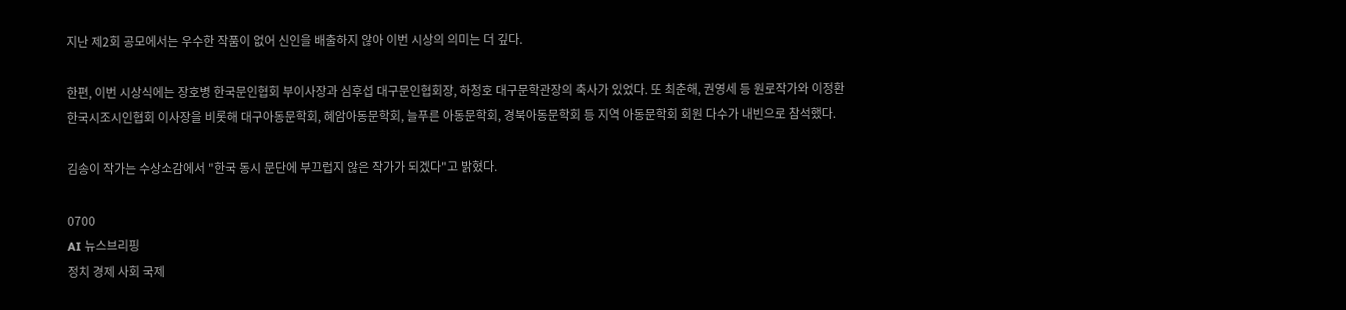지난 제2회 공모에서는 우수한 작품이 없어 신인을 배출하지 않아 이번 시상의 의미는 더 깊다.

한편, 이번 시상식에는 장호병 한국문인협회 부이사장과 심후섭 대구문인협회장, 하청호 대구문학관장의 축사가 있었다. 또 최춘해, 권영세 등 원로작가와 이정환 한국시조시인협회 이사장을 비롯해 대구아동문학회, 혜암아동문학회, 늘푸른 아동문학회, 경북아동문학회 등 지역 아동문학회 회원 다수가 내빈으로 참석했다.

김송이 작가는 수상소감에서 "한국 동시 문단에 부끄럽지 않은 작가가 되겠다"고 밝혔다.

0700
AI 뉴스브리핑
정치 경제 사회 국제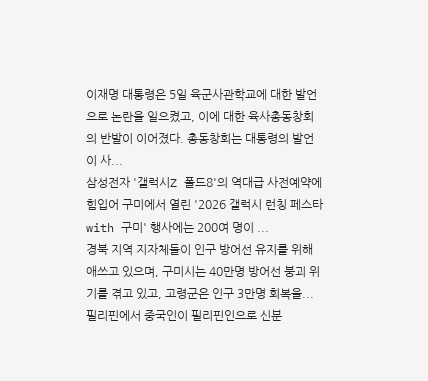이재명 대통령은 5일 육군사관학교에 대한 발언으로 논란을 일으켰고, 이에 대한 육사총동창회의 반발이 이어졌다. 총동창회는 대통령의 발언이 사...
삼성전자 '갤럭시Z 폴드8'의 역대급 사전예약에 힘입어 구미에서 열린 '2026 갤럭시 런칭 페스타 with 구미' 행사에는 200여 명이 ...
경북 지역 지자체들이 인구 방어선 유지를 위해 애쓰고 있으며, 구미시는 40만명 방어선 붕괴 위기를 겪고 있고, 고령군은 인구 3만명 회복을...
필리핀에서 중국인이 필리핀인으로 신분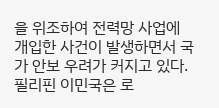을 위조하여 전력망 사업에 개입한 사건이 발생하면서 국가 안보 우려가 커지고 있다. 필리핀 이민국은 로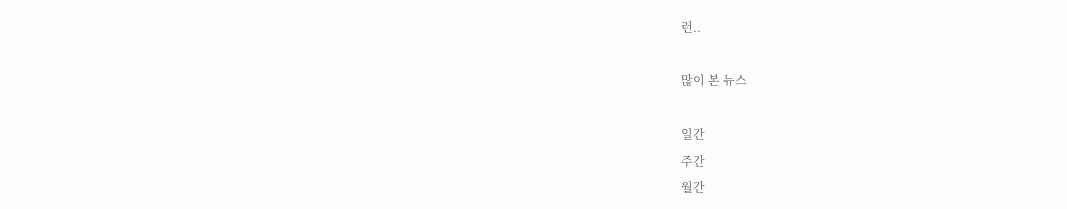런..

많이 본 뉴스

일간
주간
월간